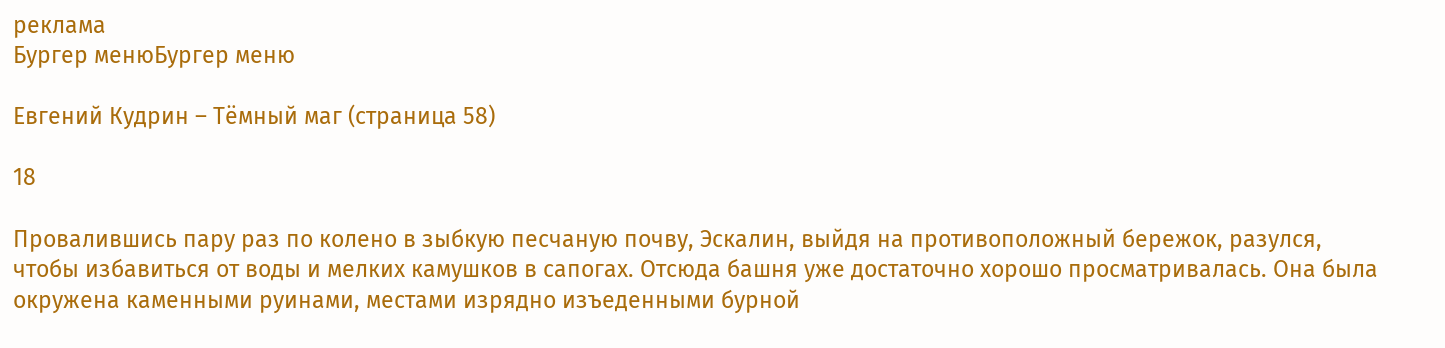реклама
Бургер менюБургер меню

Евгений Кудрин – Тёмный маг (страница 58)

18

Провалившись пару раз по колено в зыбкую песчаную почву, Эскалин, выйдя на противоположный бережок, разулся, чтобы избавиться от воды и мелких камушков в сапогах. Отсюда башня уже достаточно хорошо просматривалась. Она была окружена каменными руинами, местами изрядно изъеденными бурной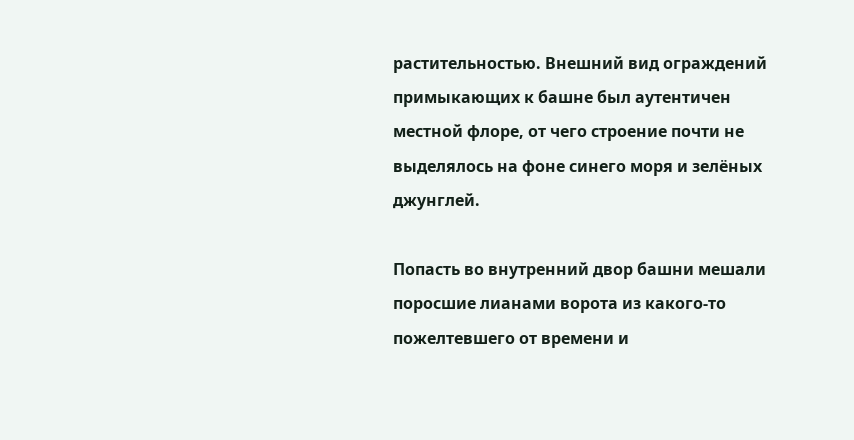растительностью. Внешний вид ограждений примыкающих к башне был аутентичен местной флоре, от чего строение почти не выделялось на фоне синего моря и зелёных джунглей.

Попасть во внутренний двор башни мешали поросшие лианами ворота из какого-то пожелтевшего от времени и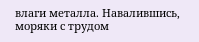влаги металла. Навалившись, моряки с трудом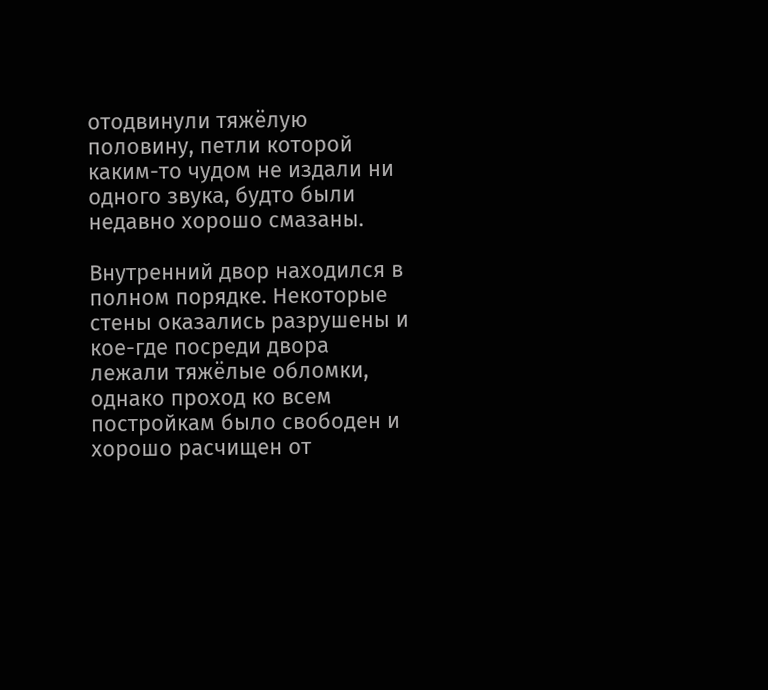отодвинули тяжёлую половину, петли которой каким-то чудом не издали ни одного звука, будто были недавно хорошо смазаны.

Внутренний двор находился в полном порядке. Некоторые стены оказались разрушены и кое-где посреди двора лежали тяжёлые обломки, однако проход ко всем постройкам было свободен и хорошо расчищен от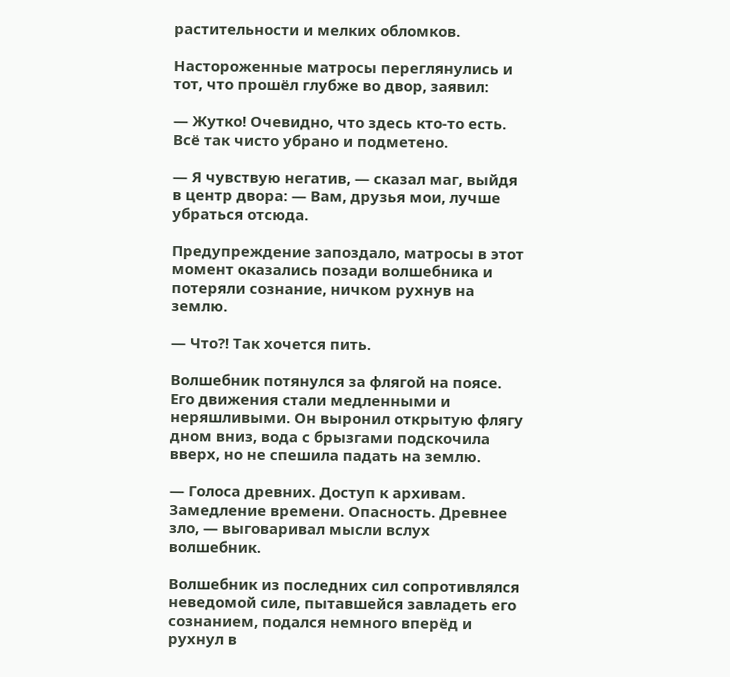растительности и мелких обломков.

Настороженные матросы переглянулись и тот, что прошёл глубже во двор, заявил:

— Жутко! Очевидно, что здесь кто-то есть. Всё так чисто убрано и подметено.

— Я чувствую негатив, — сказал маг, выйдя в центр двора: — Вам, друзья мои, лучше убраться отсюда.

Предупреждение запоздало, матросы в этот момент оказались позади волшебника и потеряли сознание, ничком рухнув на землю.

— Что?! Так хочется пить.

Волшебник потянулся за флягой на поясе. Его движения стали медленными и неряшливыми. Он выронил открытую флягу дном вниз, вода с брызгами подскочила вверх, но не спешила падать на землю.

— Голоса древних. Доступ к архивам. Замедление времени. Опасность. Древнее зло, — выговаривал мысли вслух волшебник.

Волшебник из последних сил сопротивлялся неведомой силе, пытавшейся завладеть его сознанием, подался немного вперёд и рухнул в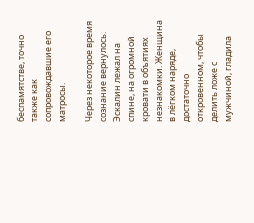беспамятстве, точно также как сопровождавшие его матросы.

Через некоторое время сознание вернулось. Эскалин лежал на спине, на огромной кровати в объятиях незнакомки. Женщина в лёгком наряде, достаточно откровенном, чтобы делить ложе с мужчиной, гладила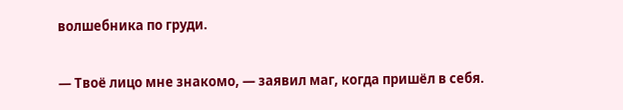волшебника по груди.

— Твоё лицо мне знакомо, — заявил маг, когда пришёл в себя.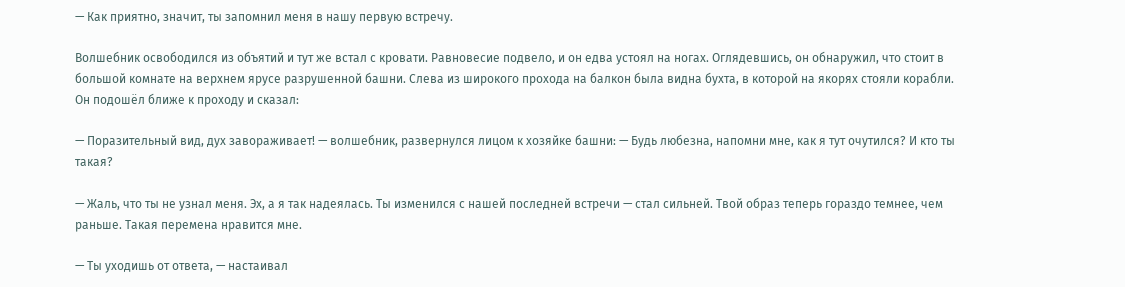— Как приятно, значит, ты запомнил меня в нашу первую встречу.

Волшебник освободился из объятий и тут же встал с кровати. Равновесие подвело, и он едва устоял на ногах. Оглядевшись, он обнаружил, что стоит в большой комнате на верхнем ярусе разрушенной башни. Слева из широкого прохода на балкон была видна бухта, в которой на якорях стояли корабли. Он подошёл ближе к проходу и сказал:

— Поразительный вид, дух завораживает! — волшебник, развернулся лицом к хозяйке башни: — Будь любезна, напомни мне, как я тут очутился? И кто ты такая?

— Жаль, что ты не узнал меня. Эх, а я так надеялась. Ты изменился с нашей последней встречи — стал сильней. Твой образ теперь гораздо темнее, чем раньше. Такая перемена нравится мне.

— Ты уходишь от ответа, — настаивал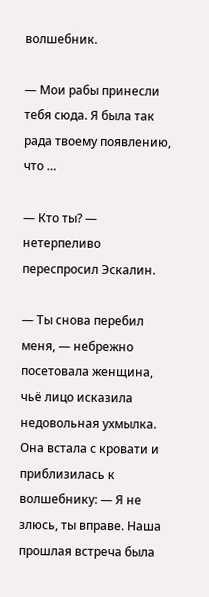волшебник.

— Мои рабы принесли тебя сюда. Я была так рада твоему появлению, что …

— Кто ты? — нетерпеливо переспросил Эскалин.

— Ты снова перебил меня, — небрежно посетовала женщина, чьё лицо исказила недовольная ухмылка. Она встала с кровати и приблизилась к волшебнику: — Я не злюсь, ты вправе. Наша прошлая встреча была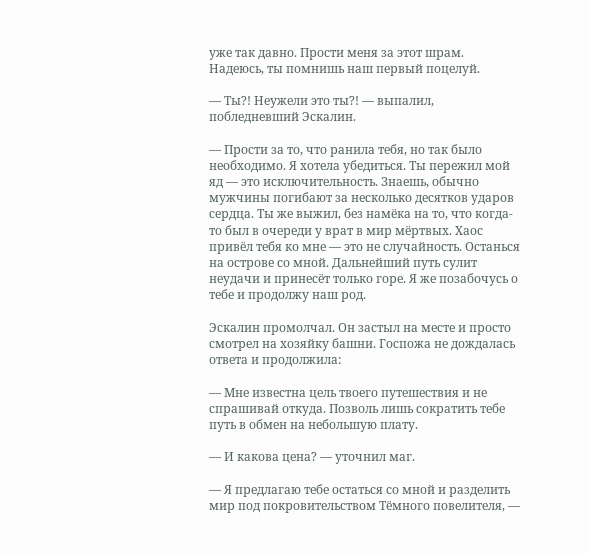уже так давно. Прости меня за этот шрам. Надеюсь, ты помнишь наш первый поцелуй.

— Ты?! Неужели это ты?! — выпалил, побледневший Эскалин.

— Прости за то, что ранила тебя, но так было необходимо. Я хотела убедиться. Ты пережил мой яд — это исключительность. Знаешь, обычно мужчины погибают за несколько десятков ударов сердца. Ты же выжил, без намёка на то, что когда-то был в очереди у врат в мир мёртвых. Хаос привёл тебя ко мне — это не случайность. Останься на острове со мной. Дальнейший путь сулит неудачи и принесёт только горе. Я же позабочусь о тебе и продолжу наш род.

Эскалин промолчал. Он застыл на месте и просто смотрел на хозяйку башни. Госпожа не дождалась ответа и продолжила:

— Мне известна цель твоего путешествия и не спрашивай откуда. Позволь лишь сократить тебе путь в обмен на небольшую плату.

— И какова цена? — уточнил маг.

— Я предлагаю тебе остаться со мной и разделить мир под покровительством Тёмного повелителя, —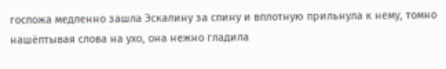госпожа медленно зашла Эскалину за спину и вплотную прильнула к нему, томно нашёптывая слова на ухо, она нежно гладила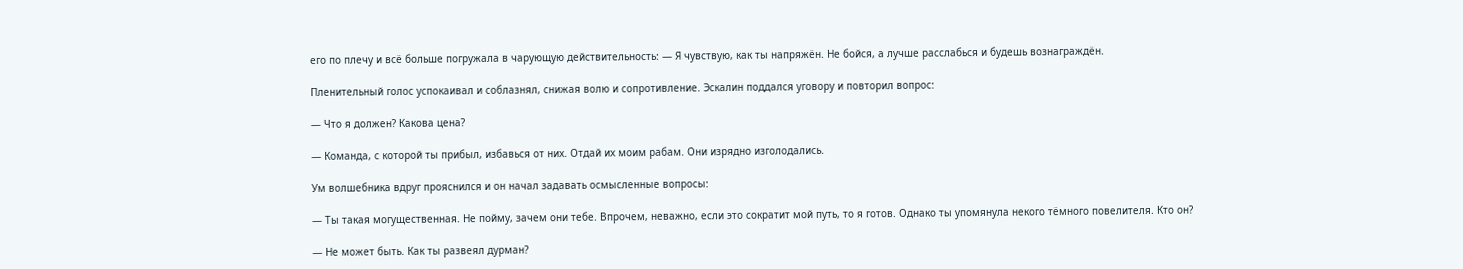его по плечу и всё больше погружала в чарующую действительность: — Я чувствую, как ты напряжён. Не бойся, а лучше расслабься и будешь вознаграждён.

Пленительный голос успокаивал и соблазнял, снижая волю и сопротивление. Эскалин поддался уговору и повторил вопрос:

— Что я должен? Какова цена?

— Команда, с которой ты прибыл, избавься от них. Отдай их моим рабам. Они изрядно изголодались.

Ум волшебника вдруг прояснился и он начал задавать осмысленные вопросы:

— Ты такая могущественная. Не пойму, зачем они тебе. Впрочем, неважно, если это сократит мой путь, то я готов. Однако ты упомянула некого тёмного повелителя. Кто он?

— Не может быть. Как ты развеял дурман?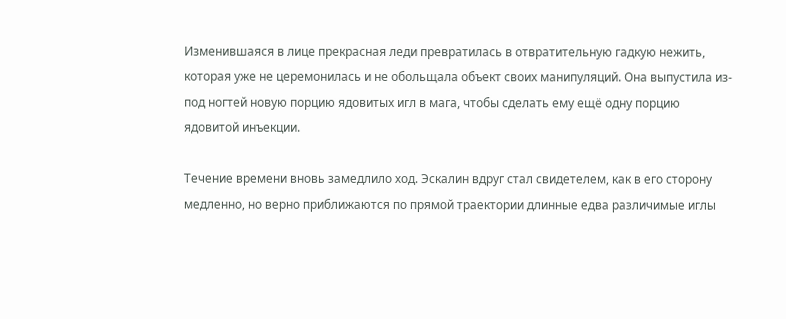Изменившаяся в лице прекрасная леди превратилась в отвратительную гадкую нежить, которая уже не церемонилась и не обольщала объект своих манипуляций. Она выпустила из-под ногтей новую порцию ядовитых игл в мага, чтобы сделать ему ещё одну порцию ядовитой инъекции.

Течение времени вновь замедлило ход. Эскалин вдруг стал свидетелем, как в его сторону медленно, но верно приближаются по прямой траектории длинные едва различимые иглы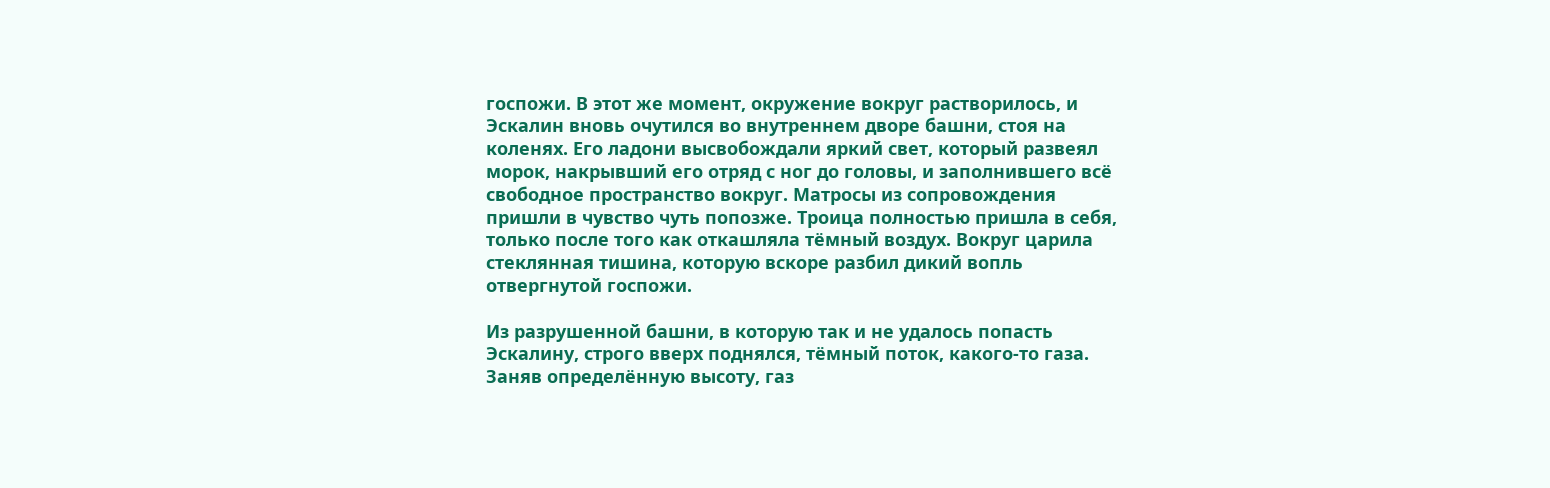госпожи. В этот же момент, окружение вокруг растворилось, и Эскалин вновь очутился во внутреннем дворе башни, стоя на коленях. Его ладони высвобождали яркий свет, который развеял морок, накрывший его отряд с ног до головы, и заполнившего всё свободное пространство вокруг. Матросы из сопровождения пришли в чувство чуть попозже. Троица полностью пришла в себя, только после того как откашляла тёмный воздух. Вокруг царила стеклянная тишина, которую вскоре разбил дикий вопль отвергнутой госпожи.

Из разрушенной башни, в которую так и не удалось попасть Эскалину, строго вверх поднялся, тёмный поток, какого-то газа. Заняв определённую высоту, газ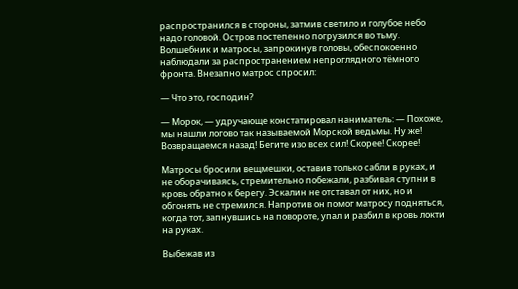распространился в стороны, затмив светило и голубое небо надо головой. Остров постепенно погрузился во тьму. Волшебник и матросы, запрокинув головы, обеспокоенно наблюдали за распространением непроглядного тёмного фронта. Внезапно матрос спросил:

— Что это, господин?

— Морок, — удручающе констатировал наниматель: — Похоже, мы нашли логово так называемой Морской ведьмы. Ну же! Возвращаемся назад! Бегите изо всех сил! Скорее! Скорее!

Матросы бросили вещмешки, оставив только сабли в руках, и не оборачиваясь, стремительно побежали, разбивая ступни в кровь обратно к берегу. Эскалин не отставал от них, но и обгонять не стремился. Напротив он помог матросу подняться, когда тот, запнувшись на повороте, упал и разбил в кровь локти на руках.

Выбежав из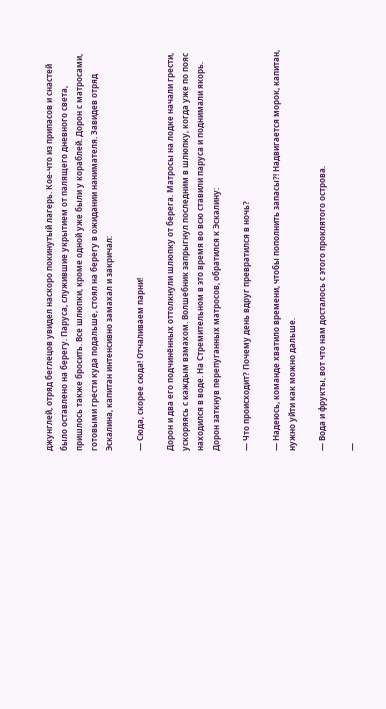джунглей, отряд беглецов увидел наскоро покинутый лагерь. Кое-что из припасов и снастей было оставлено на берегу. Паруса, служившие укрытием от палящего дневного света, пришлось также бросить. Все шлюпки, кроме одной уже были у кораблей. Дорон с матросами, готовыми грести куда подальше, стоял на берегу в ожидании нанимателя. Завидев отряд Эскалина, капитан интенсивно замахал и закричал:

— Сюда, скорее сюда! Отчаливаем парни!

Дорон и два его подчинённых оттолкнули шлюпку от берега. Матросы на лодке начали грести, ускоряясь с каждым взмахом. Волшебник запрыгнул последним в шлюпку, когда уже по пояс находился в воде. На Стремительном в это время во всю ставили паруса и поднимали якорь. Дорон заткнув перепуганных матросов, обратился к Эскалину:

— Что происходит? Почему день вдруг превратился в ночь?

— Надеюсь, команде хватило времени, чтобы пополнить запасы?! Надвигается морок, капитан, нужно уйти как можно дальше.

— Вода и фрукты, вот что нам досталось с этого проклятого острова.

—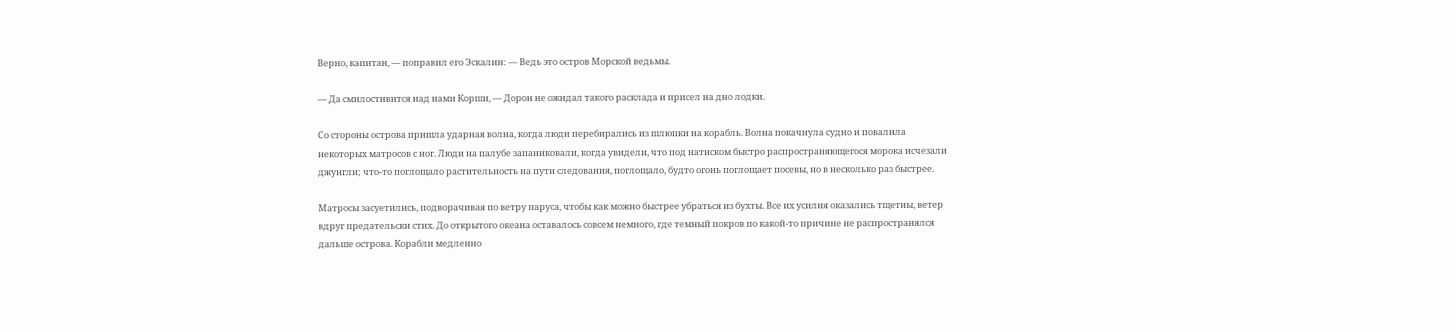Верно, капитан, — поправил его Эскалин: — Ведь это остров Морской ведьмы.

— Да смилостивится над нами Корши, — Дорон не ожидал такого расклада и присел на дно лодки.

Со стороны острова пришла ударная волна, когда люди перебирались из шлюпки на корабль. Волна покачнула судно и повалила некоторых матросов с ног. Люди на палубе запаниковали, когда увидели, что под натиском быстро распространяющегося морока исчезали джунгли; что-то поглощало растительность на пути следования, поглощало, будто огонь поглощает посевы, но в несколько раз быстрее.

Матросы засуетились, подворачивая по ветру паруса, чтобы как можно быстрее убраться из бухты. Все их усилия оказались тщетны, ветер вдруг предательски стих. До открытого океана оставалось совсем немного, где темный покров по какой-то причине не распространялся дальше острова. Корабли медленно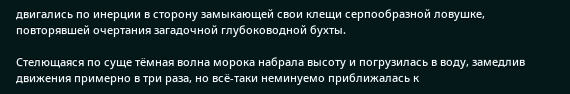двигались по инерции в сторону замыкающей свои клещи серпообразной ловушке, повторявшей очертания загадочной глубоководной бухты.

Стелющаяся по суще тёмная волна морока набрала высоту и погрузилась в воду, замедлив движения примерно в три раза, но всё-таки неминуемо приближалась к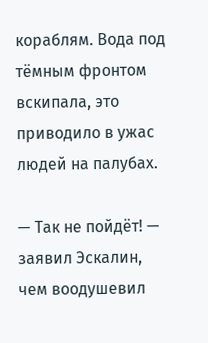кораблям. Вода под тёмным фронтом вскипала, это приводило в ужас людей на палубах.

— Так не пойдёт! — заявил Эскалин, чем воодушевил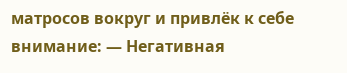матросов вокруг и привлёк к себе внимание: — Негативная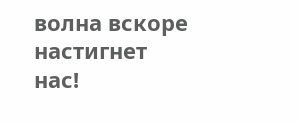волна вскоре настигнет нас!